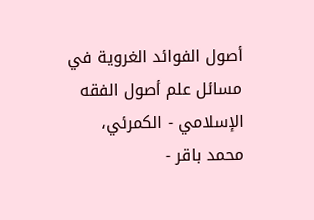أصول الفوائد الغروية في مسائل علم أصول الفقه الإسلامي - الكمرئي، محمد باقر -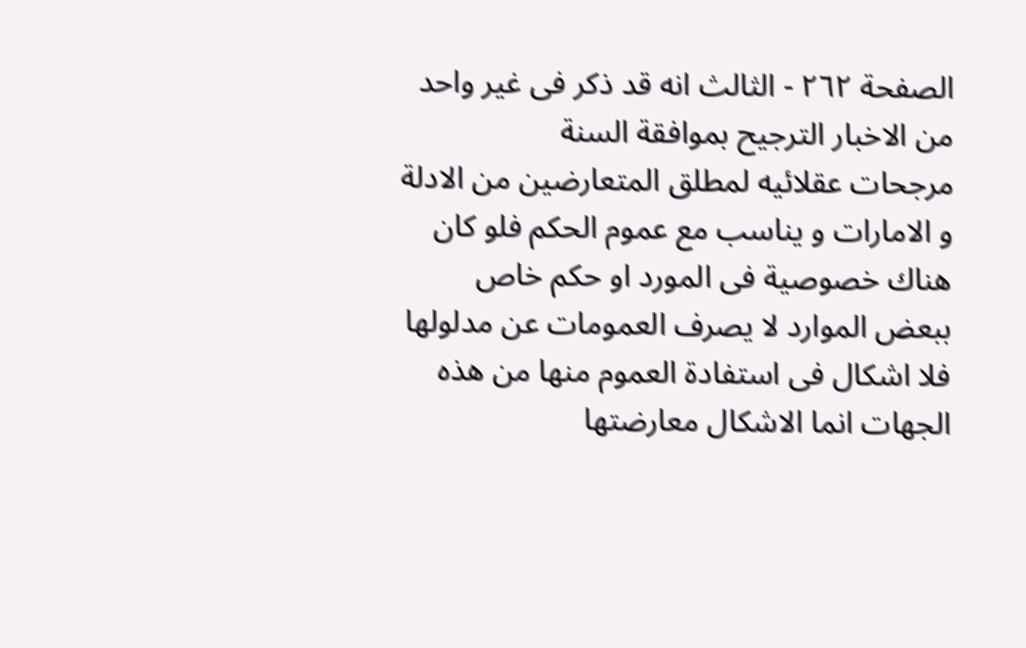الصفحة ٢٦٢ - الثالث انه قد ذكر فى غير واحد من الاخبار الترجيح بموافقة السنة
مرجحات عقلائيه لمطلق المتعارضين من الادلة و الامارات و يناسب مع عموم الحكم فلو كان هناك خصوصية فى المورد او حكم خاص ببعض الموارد لا يصرف العمومات عن مدلولها فلا اشكال فى استفادة العموم منها من هذه الجهات انما الاشكال معارضتها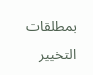بمطلقات التخيير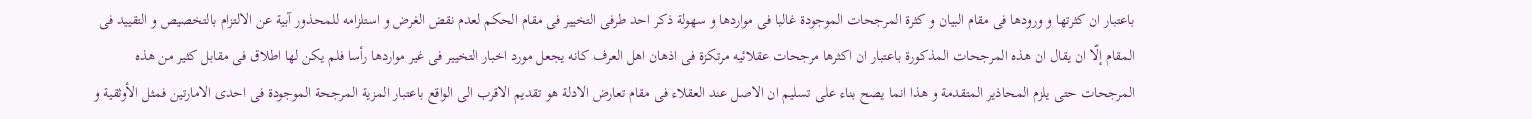باعتبار ان كثرتها و ورودها فى مقام البيان و كثرة المرجحات الموجودة غالبا فى مواردها و سهولة ذكر احد طرفى التخيير فى مقام الحكم لعدم نقض الغرض و استلزامه للمحذور آبية عن الالتزام بالتخصيص و التقييد فى المقام إلّا ان يقال ان هذه المرجحات المذكورة باعتبار ان اكثرها مرجحات عقلائيه مرتكزة فى اذهان اهل العرف كانه يجعل مورد اخبار التخيير فى غير مواردها رأسا فلم يكن لها اطلاق فى مقابل كثير من هذه المرجحات حتى يلزم المحاذير المتقدمة و هذا انما يصح بناء على تسليم ان الاصل عند العقلاء فى مقام تعارض الادلة هو تقديم الاقرب الى الواقع باعتبار المزية المرجحة الموجودة فى احدى الامارتين فمثل الأوثقية و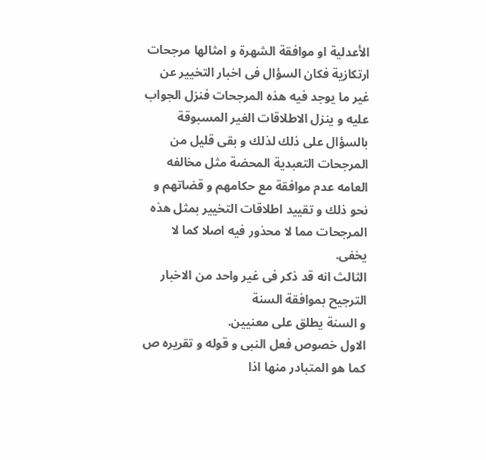الأعدلية او موافقة الشهرة و امثالها مرجحات ارتكازية فكان السؤال فى اخبار التخيير عن غير ما يوجد فيه هذه المرجحات فنزل الجواب عليه و ينزل الاطلاقات الغير المسبوقة بالسؤال على ذلك لذلك و بقى قليل من المرجحات التعبدية المحضة مثل مخالفه العامه عدم موافقة مع حكامهم و قضاتهم و نحو ذلك و تقييد اطلاقات التخيير بمثل هذه المرجحات مما لا محذور فيه اصلا كما لا يخفى.
الثالث انه قد ذكر فى غير واحد من الاخبار الترجيح بموافقة السنة
و السنة يطلق على معنيين.
الاول خصوص فعل النبى و قوله و تقريره ص كما هو المتبادر منها اذا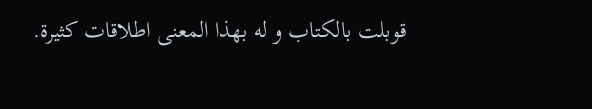قوبلت بالكتاب و له بهذا المعنى اطلاقات كثيرة.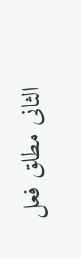الثانى مطلق فعل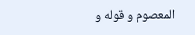المعصوم و قوله و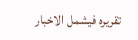تقريره فيشمل الاخبار